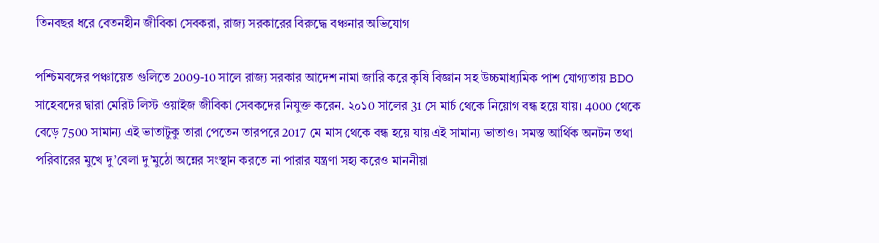তিনবছর ধরে বেতনহীন জীবিকা সেবকরা, রাজ্য সরকারের বিরুদ্ধে বঞ্চনার অভিযোগ

পশ্চিমবঙ্গের পঞ্চায়েত গুলিতে 2009-10 সালে রাজ্য সরকার আদেশ নামা জারি করে কৃষি বিজ্ঞান সহ উচ্চমাধ্যমিক পাশ যোগ্যতায় BDO সাহেবদের দ্বারা মেরিট লিস্ট ওয়াইজ জীবিকা সেবকদের নিযুক্ত করেন. ২০১0 সালের 31 সে মার্চ থেকে নিয়োগ বন্ধ হয়ে যায়। 4000 থেকে বেড়ে 7500 সামান্য এই ভাতাটুকু তারা পেতেন তারপরে 2017 মে মাস থেকে বন্ধ হয়ে যায় এই সামান্য ভাতাও। সমস্ত আর্থিক অনটন তথা পরিবারের মুখে দু’বেলা দু’মুঠো অন্নের সংস্থান করতে না পারার যন্ত্রণা সহ্য করেও মাননীয়া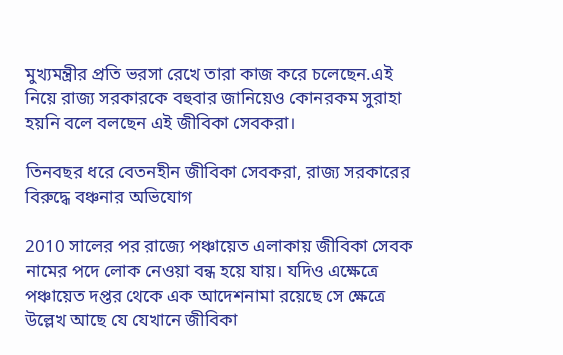মুখ্যমন্ত্রীর প্রতি ভরসা রেখে তারা কাজ করে চলেছেন.এই নিয়ে রাজ্য সরকারকে বহুবার জানিয়েও কোনরকম সুরাহা হয়নি বলে বলছেন এই জীবিকা সেবকরা।

তিনবছর ধরে বেতনহীন জীবিকা সেবকরা, রাজ্য সরকারের বিরুদ্ধে বঞ্চনার অভিযোগ

2010 সালের পর রাজ্যে পঞ্চায়েত এলাকায় জীবিকা সেবক নামের পদে লোক নেওয়া বন্ধ হয়ে যায়। যদিও এক্ষেত্রে পঞ্চায়েত দপ্তর থেকে এক আদেশনামা রয়েছে সে ক্ষেত্রে উল্লেখ আছে যে যেখানে জীবিকা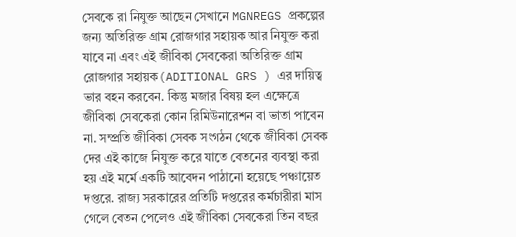সেবকে রা নিযুক্ত আছেন সেখানে MGNREGS প্রকল্পের জন্য অতিরিক্ত গ্রাম রোজগার সহায়ক আর নিযুক্ত করা যাবে না এবং এই জীবিকা সেবকেরা অতিরিক্ত গ্রাম রোজগার সহায়ক(ADITIONAL GRS ) এর দায়িত্ব ভার বহন করবেন. কিন্তু মজার বিষয় হল এক্ষেত্রে জীবিকা সেবকেরা কোন রিমিউনারেশন বা ভাতা পাবেন না. সম্প্রতি জীবিকা সেবক সংগঠন থেকে জীবিকা সেবক দের এই কাজে নিযুক্ত করে যাতে বেতনের ব্যবস্থা করা হয় এই মর্মে একটি আবেদন পাঠানো হয়েছে পঞ্চায়েত দপ্তরে. রাজ্য সরকারের প্রতিটি দপ্তরের কর্মচারীরা মাস গেলে বেতন পেলেও এই জীবিকা সেবকেরা তিন বছর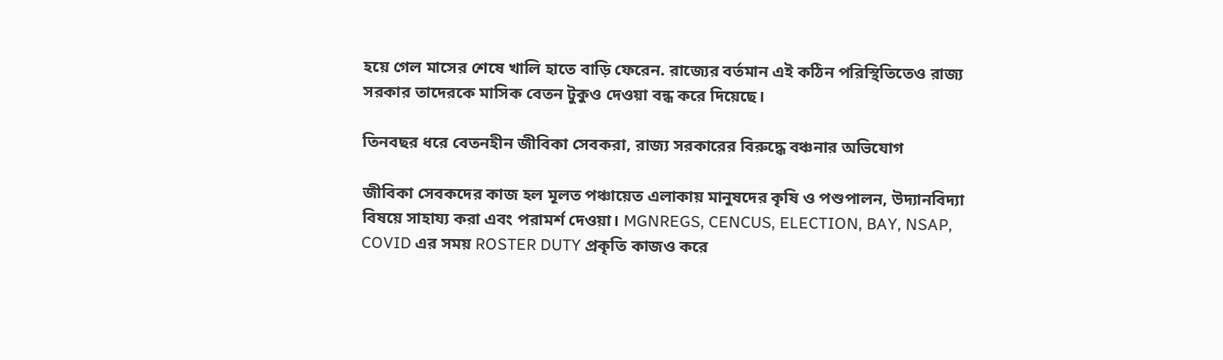হয়ে গেল মাসের শেষে খালি হাতে বাড়ি ফেরেন. রাজ্যের বর্তমান এই কঠিন পরিস্থিতিতেও রাজ্য সরকার তাদেরকে মাসিক বেতন টুকুও দেওয়া বন্ধ করে দিয়েছে।

তিনবছর ধরে বেতনহীন জীবিকা সেবকরা, রাজ্য সরকারের বিরুদ্ধে বঞ্চনার অভিযোগ

জীবিকা সেবকদের কাজ হল মূলত পঞ্চায়েত এলাকায় মানুষদের কৃষি ও পশুপালন, উদ্যানবিদ্যা বিষয়ে সাহায্য করা এবং পরামর্শ দেওয়া। MGNREGS, CENCUS, ELECTION, BAY, NSAP, COVID এর সময় ROSTER DUTY প্রকৃতি কাজও করে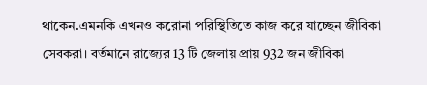থাকেন.এমনকি এখনও করোনা পরিস্থিতিতে কাজ করে যাচ্ছেন জীবিকা সেবকরা। বর্তমানে রাজ্যের 13 টি জেলায় প্রায় 932 জন জীবিকা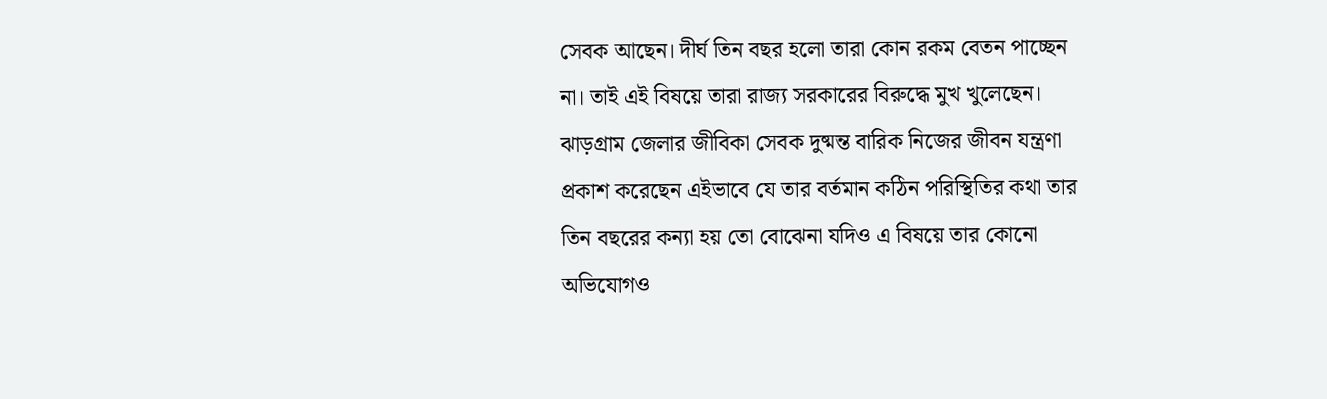সেবক আছেন। দীর্ঘ তিন বছর হলো তারা কোন রকম বেতন পাচ্ছেন না। তাই এই বিষয়ে তারা রাজ্য সরকারের বিরুদ্ধে মুখ খুলেছেন। ঝাড়গ্রাম জেলার জীবিকা সেবক দুষ্মন্ত বারিক নিজের জীবন যন্ত্রণা প্রকাশ করেছেন এইভাবে যে তার বর্তমান কঠিন পরিস্থিতির কথা তার তিন বছরের কন্যা হয় তো বোঝেনা যদিও এ বিষয়ে তার কোনো অভিযোগও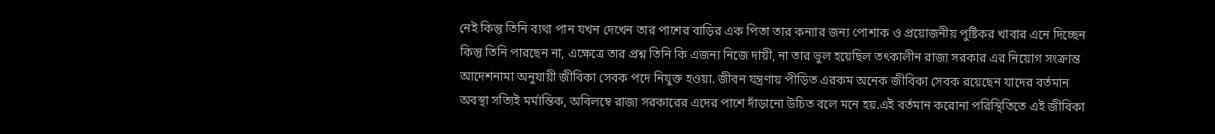নেই কিন্তু তিনি ব্যথা পান যখন দেখেন তার পাশের বাড়ির এক পিতা তার কন্যার জন্য পোশাক ও প্রয়োজনীয় পুষ্টিকর খাবার এনে দিচ্ছেন কিন্তু তিনি পারছেন না, এক্ষেত্রে তার প্রশ্ন তিনি কি এজন্য নিজে দায়ী, না তার ভুল হয়েছিল তৎকালীন রাজ্য সরকার এর নিয়োগ সংক্রান্ত আদেশনামা অনুযায়ী জীবিকা সেবক পদে নিযুক্ত হওয়া. জীবন যন্ত্রণায় পীড়িত এরকম অনেক জীবিকা সেবক রয়েছেন যাদের বর্তমান অবস্থা সত্যিই মর্মান্তিক, অবিলম্বে রাজ্য সরকারের এদের পাশে দাঁড়ানো উচিত বলে মনে হয়.এই বর্তমান করোনা পরিস্থিতিতে এই জীবিকা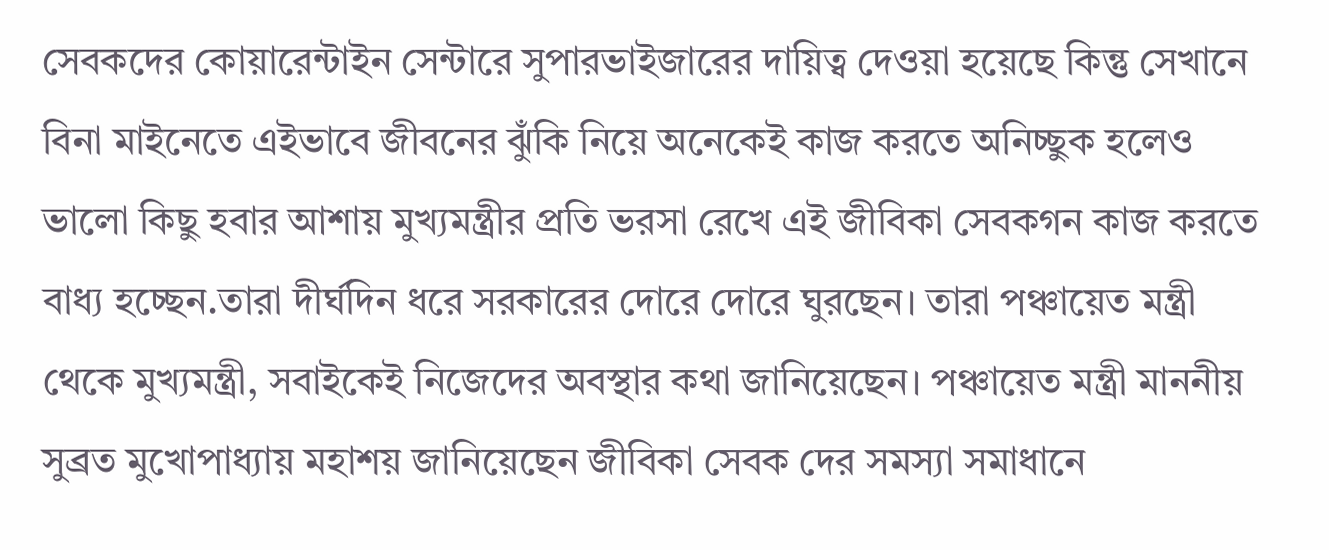সেবকদের কোয়ারেন্টাইন সেন্টারে সুপারভাইজারের দায়িত্ব দেওয়া হয়েছে কিন্তু সেখানে বিনা মাইনেতে এইভাবে জীবনের ঝুঁকি নিয়ে অনেকেই কাজ করতে অনিচ্ছুক হলেও ভালো কিছু হবার আশায় মুখ্যমন্ত্রীর প্রতি ভরসা রেখে এই জীবিকা সেবকগন কাজ করতে বাধ্য হচ্ছেন.তারা দীর্ঘদিন ধরে সরকারের দোরে দোরে ঘুরছেন। তারা পঞ্চায়েত মন্ত্রী থেকে মুখ্যমন্ত্রী, সবাইকেই নিজেদের অবস্থার কথা জানিয়েছেন। পঞ্চায়েত মন্ত্রী মাননীয় সুব্রত মুখোপাধ্যায় মহাশয় জানিয়েছেন জীবিকা সেবক দের সমস্যা সমাধানে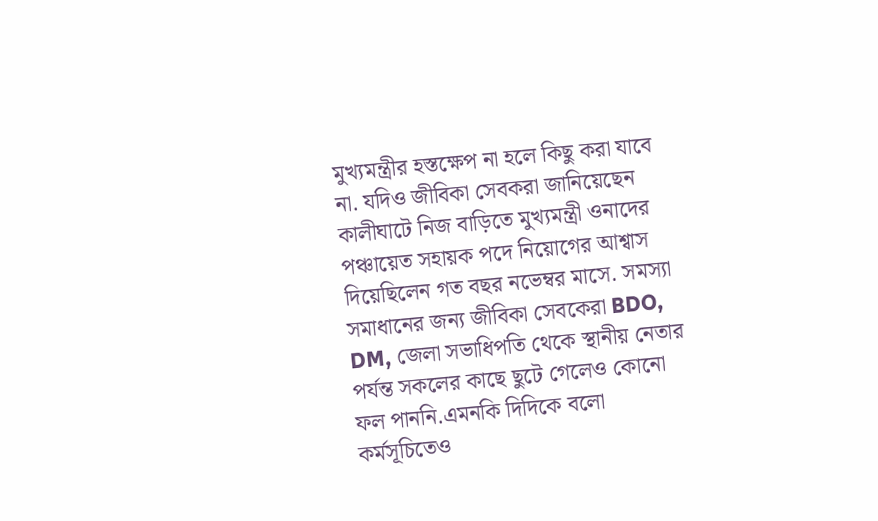মুখ্যমন্ত্রীর হস্তক্ষেপ না হলে কিছু করা যাবে না. যদিও জীবিকা সেবকরা জানিয়েছেন কালীঘাটে নিজ বাড়িতে মুখ্যমন্ত্রী ওনাদের পঞ্চায়েত সহায়ক পদে নিয়োগের আশ্বাস দিয়েছিলেন গত বছর নভেম্বর মাসে. সমস্যা সমাধানের জন্য জীবিকা সেবকেরা BDO, DM, জেলা সভাধিপতি থেকে স্থানীয় নেতার পর্যন্ত সকলের কাছে ছুটে গেলেও কোনো ফল পাননি.এমনকি দিদিকে বলো কর্মসূচিতেও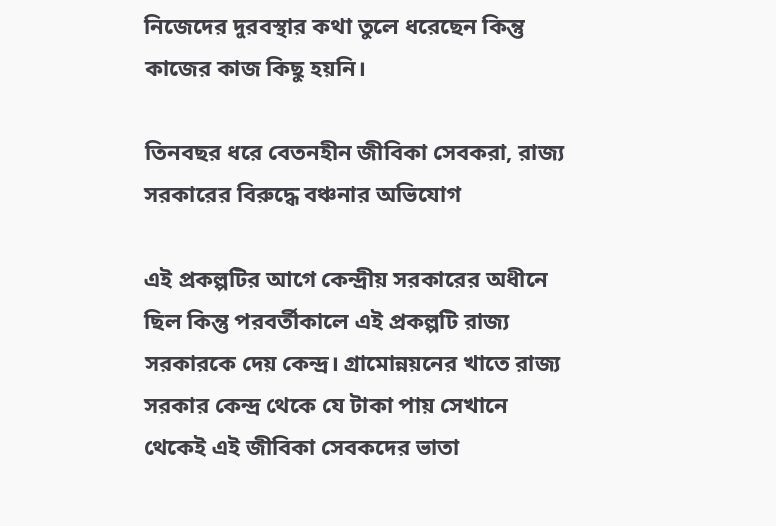নিজেদের দুরবস্থার কথা তুলে ধরেছেন কিন্তু কাজের কাজ কিছু হয়নি।

তিনবছর ধরে বেতনহীন জীবিকা সেবকরা, রাজ্য সরকারের বিরুদ্ধে বঞ্চনার অভিযোগ

এই প্রকল্পটির আগে কেন্দ্রীয় সরকারের অধীনে ছিল কিন্তু পরবর্তীকালে এই প্রকল্পটি রাজ্য সরকারকে দেয় কেন্দ্র। গ্রামোন্নয়নের খাতে রাজ্য সরকার কেন্দ্র থেকে যে টাকা পায় সেখানে থেকেই এই জীবিকা সেবকদের ভাতা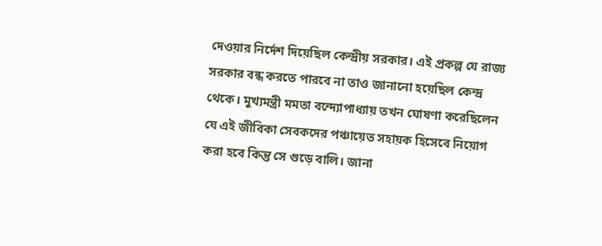দেওয়ার নির্দেশ দিয়েছিল কেন্দ্রীয় সরকার। এই প্রকল্প যে রাজ্য সরকার বন্ধ করতে পারবে না তাও জানানো হয়েছিল কেন্দ্র থেকে। মুখ্যমন্ত্রী মমতা বন্দ্যোপাধ্যায় তখন ঘোষণা করেছিলেন যে এই জীবিকা সেবকদের পঞ্চায়েত সহায়ক হিসেবে নিয়োগ করা হবে কিন্তু সে গুড়ে বালি। জানা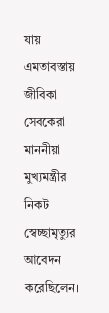যায় এমতাবস্তায় জীবিকা সেবকেরা মাননীয়া মুখ্যমন্ত্রীর নিকট স্বেচ্ছামৃত্যুর আবেদন করেছিলেন।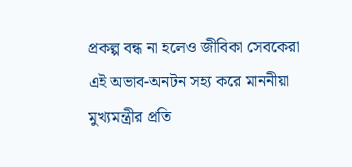প্রকল্প বন্ধ না হলেও জীবিকা সেবকেরা এই অভাব-অনটন সহ্য করে মাননীয়া মুখ্যমন্ত্রীর প্রতি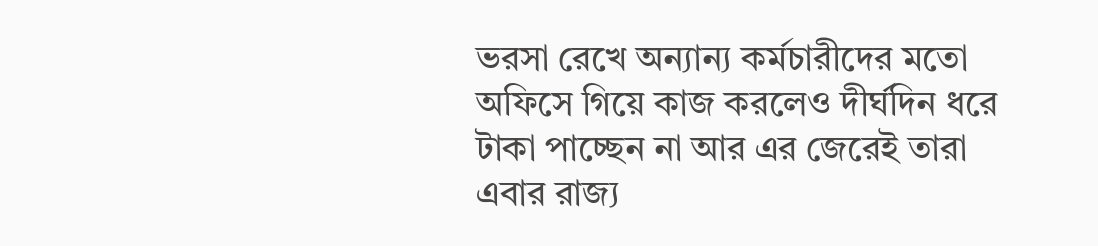ভরসা রেখে অন্যান্য কর্মচারীদের মতো অফিসে গিয়ে কাজ করলেও দীর্ঘদিন ধরে টাকা পাচ্ছেন না আর এর জেরেই তারা এবার রাজ্য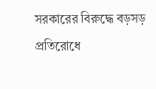সরকারের বিরুদ্ধে বড়সড় প্রতিরোধে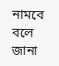নামবে বলে জানা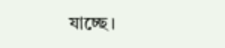যাচ্ছে।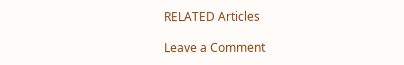RELATED Articles

Leave a Comment